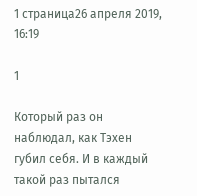1 страница26 апреля 2019, 16:19

1

Который раз он наблюдал, как Тэхен губил себя. И в каждый такой раз пытался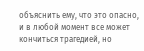объяснить ему, что это опасно, и в любой момент все может кончиться трагедией, но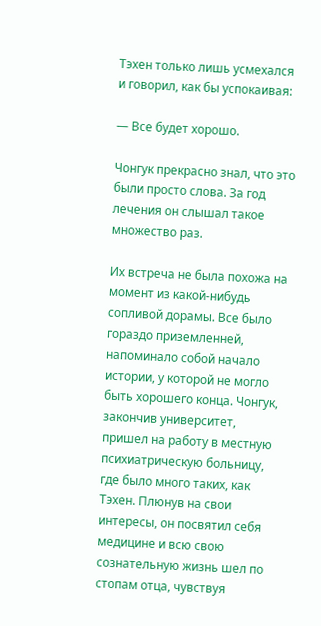Тэхен только лишь усмехался и говорил, как бы успокаивая:

— Все будет хорошо.

Чонгук прекрасно знал, что это были просто слова. За год лечения он слышал такое множество раз.

Их встреча не была похожа на момент из какой-нибудь сопливой дорамы. Все было гораздо приземленней, напоминало собой начало истории, у которой не могло быть хорошего конца. Чонгук, закончив университет, пришел на работу в местную психиатрическую больницу, где было много таких, как Тэхен. Плюнув на свои интересы, он посвятил себя медицине и всю свою сознательную жизнь шел по стопам отца, чувствуя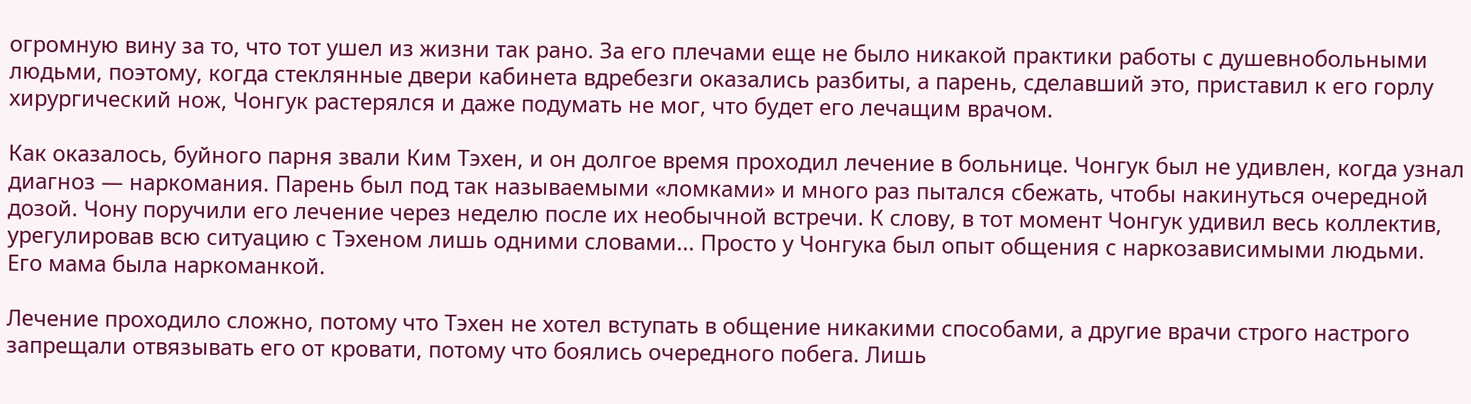огромную вину за то, что тот ушел из жизни так рано. За его плечами еще не было никакой практики работы с душевнобольными людьми, поэтому, когда стеклянные двери кабинета вдребезги оказались разбиты, а парень, сделавший это, приставил к его горлу хирургический нож, Чонгук растерялся и даже подумать не мог, что будет его лечащим врачом.

Как оказалось, буйного парня звали Ким Тэхен, и он долгое время проходил лечение в больнице. Чонгук был не удивлен, когда узнал диагноз — наркомания. Парень был под так называемыми «ломками» и много раз пытался сбежать, чтобы накинуться очередной дозой. Чону поручили его лечение через неделю после их необычной встречи. К слову, в тот момент Чонгук удивил весь коллектив, урегулировав всю ситуацию с Тэхеном лишь одними словами... Просто у Чонгука был опыт общения с наркозависимыми людьми. Его мама была наркоманкой.

Лечение проходило сложно, потому что Тэхен не хотел вступать в общение никакими способами, а другие врачи строго настрого запрещали отвязывать его от кровати, потому что боялись очередного побега. Лишь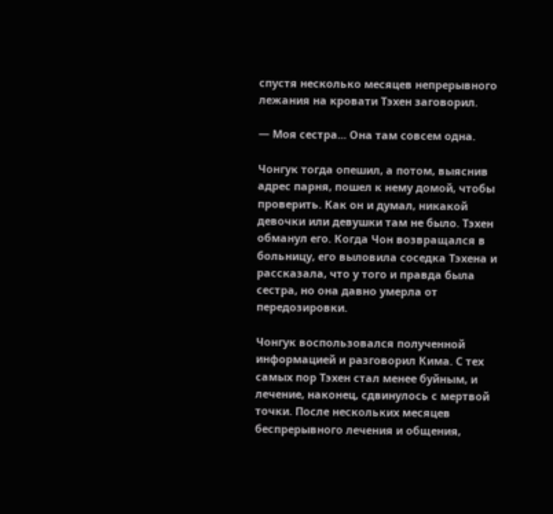спустя несколько месяцев непрерывного лежания на кровати Тэхен заговорил.

— Моя сестра... Она там совсем одна.

Чонгук тогда опешил, а потом, выяснив адрес парня, пошел к нему домой, чтобы проверить. Как он и думал, никакой девочки или девушки там не было. Тэхен обманул его. Когда Чон возвращался в больницу, его выловила соседка Тэхена и рассказала, что у того и правда была сестра, но она давно умерла от передозировки.

Чонгук воспользовался полученной информацией и разговорил Кима. С тех самых пор Тэхен стал менее буйным, и лечение, наконец, сдвинулось с мертвой точки. После нескольких месяцев беспрерывного лечения и общения,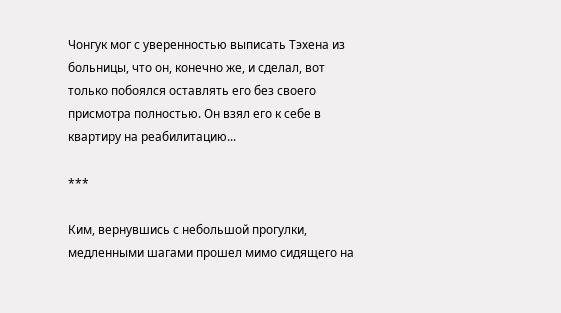Чонгук мог с уверенностью выписать Тэхена из больницы, что он, конечно же, и сделал, вот только побоялся оставлять его без своего присмотра полностью. Он взял его к себе в квартиру на реабилитацию...

***

Ким, вернувшись с небольшой прогулки, медленными шагами прошел мимо сидящего на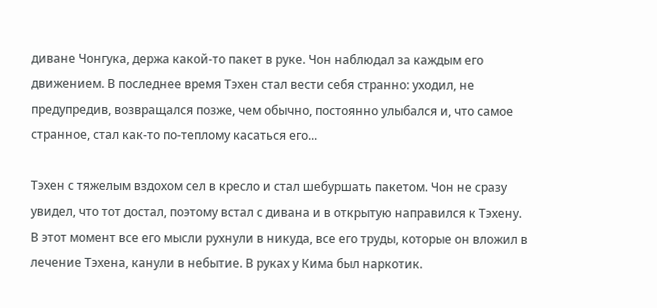диване Чонгука, держа какой-то пакет в руке. Чон наблюдал за каждым его движением. В последнее время Тэхен стал вести себя странно: уходил, не предупредив, возвращался позже, чем обычно, постоянно улыбался и, что самое странное, стал как-то по-теплому касаться его...

Тэхен с тяжелым вздохом сел в кресло и стал шебуршать пакетом. Чон не сразу увидел, что тот достал, поэтому встал с дивана и в открытую направился к Тэхену. В этот момент все его мысли рухнули в никуда, все его труды, которые он вложил в лечение Тэхена, канули в небытие. В руках у Кима был наркотик.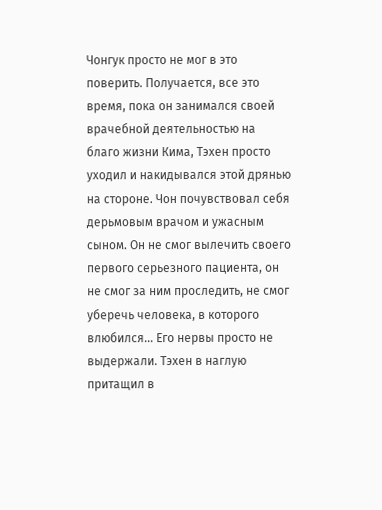Чонгук просто не мог в это поверить. Получается, все это время, пока он занимался своей врачебной деятельностью на благо жизни Кима, Тэхен просто уходил и накидывался этой дрянью на стороне. Чон почувствовал себя дерьмовым врачом и ужасным сыном. Он не смог вылечить своего первого серьезного пациента, он не смог за ним проследить, не смог уберечь человека, в которого влюбился... Его нервы просто не выдержали. Тэхен в наглую притащил в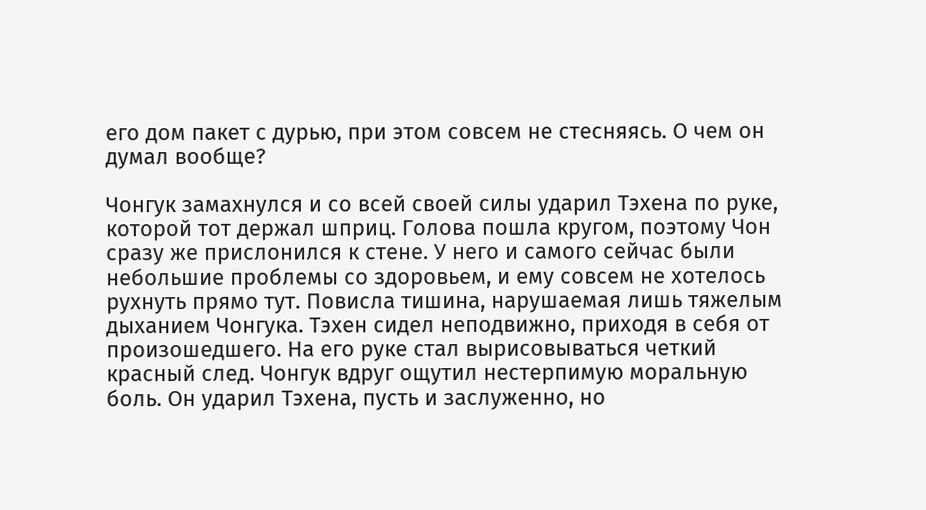его дом пакет с дурью, при этом совсем не стесняясь. О чем он думал вообще?

Чонгук замахнулся и со всей своей силы ударил Тэхена по руке, которой тот держал шприц. Голова пошла кругом, поэтому Чон сразу же прислонился к стене. У него и самого сейчас были небольшие проблемы со здоровьем, и ему совсем не хотелось рухнуть прямо тут. Повисла тишина, нарушаемая лишь тяжелым дыханием Чонгука. Тэхен сидел неподвижно, приходя в себя от произошедшего. На его руке стал вырисовываться четкий красный след. Чонгук вдруг ощутил нестерпимую моральную боль. Он ударил Тэхена, пусть и заслуженно, но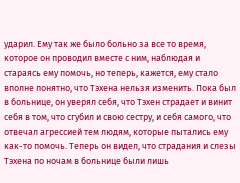ударил. Ему так же было больно за все то время, которое он проводил вместе с ним, наблюдая и стараясь ему помочь, но теперь, кажется, ему стало вполне понятно, что Тэхена нельзя изменить. Пока был в больнице, он уверял себя, что Тэхен страдает и винит себя в том, что сгубил и свою сестру, и себя самого, что отвечал агрессией тем людям, которые пытались ему как-то помочь. Теперь он видел, что страдания и слезы Тэхена по ночам в больнице были лишь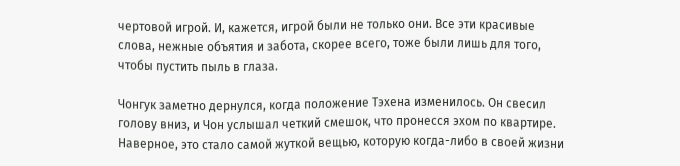чертовой игрой. И, кажется, игрой были не только они. Все эти красивые слова, нежные объятия и забота, скорее всего, тоже были лишь для того, чтобы пустить пыль в глаза.

Чонгук заметно дернулся, когда положение Тэхена изменилось. Он свесил голову вниз, и Чон услышал четкий смешок, что пронесся эхом по квартире. Наверное, это стало самой жуткой вещью, которую когда-либо в своей жизни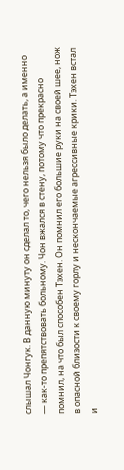слышал Чонгук. В данную минуту он сделал то, чего нельзя было делать, а именно — как-то препятствовать больному. Чон вжался в стену, потому что прекрасно помнил, на что был способен Тэхен. Он помнил его большие руки на своей шее, нож в опасной близости к своему горлу и нескончаемые агрессивные крики. Тэхен встал и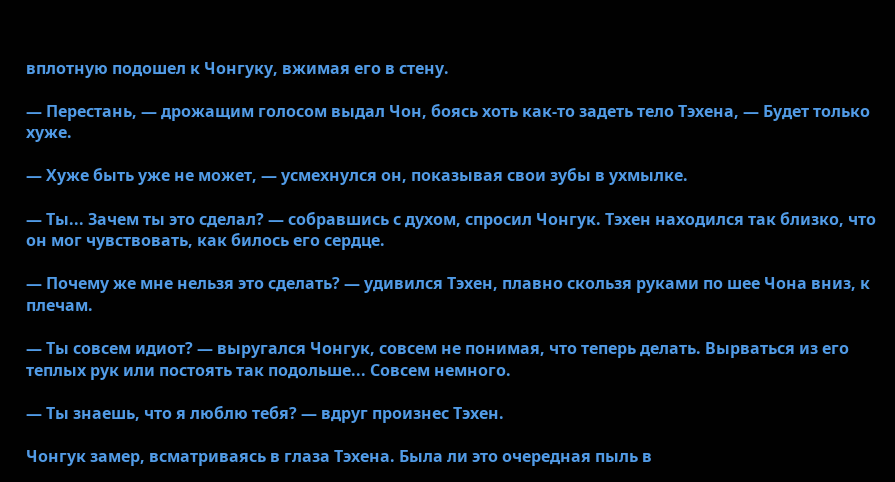вплотную подошел к Чонгуку, вжимая его в стену.

— Перестань, — дрожащим голосом выдал Чон, боясь хоть как-то задеть тело Тэхена, — Будет только хуже.

— Хуже быть уже не может, — усмехнулся он, показывая свои зубы в ухмылке.

— Ты... Зачем ты это сделал? — собравшись с духом, спросил Чонгук. Тэхен находился так близко, что он мог чувствовать, как билось его сердце.

— Почему же мне нельзя это сделать? — удивился Тэхен, плавно скользя руками по шее Чона вниз, к плечам.

— Ты совсем идиот? — выругался Чонгук, совсем не понимая, что теперь делать. Вырваться из его теплых рук или постоять так подольше... Совсем немного.

— Ты знаешь, что я люблю тебя? — вдруг произнес Тэхен.

Чонгук замер, всматриваясь в глаза Тэхена. Была ли это очередная пыль в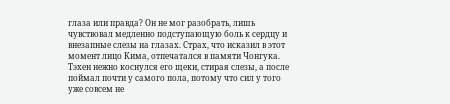глаза или правда? Он не мог разобрать, лишь чувствовал медленно подступающую боль к сердцу и внезапные слезы на глазах. Страх, что исказил в этот момент лицо Кима, отпечатался в памяти Чонгука. Тэхен нежно коснулся его щеки, стирая слезы, а после поймал почти у самого пола, потому что сил у того уже совсем не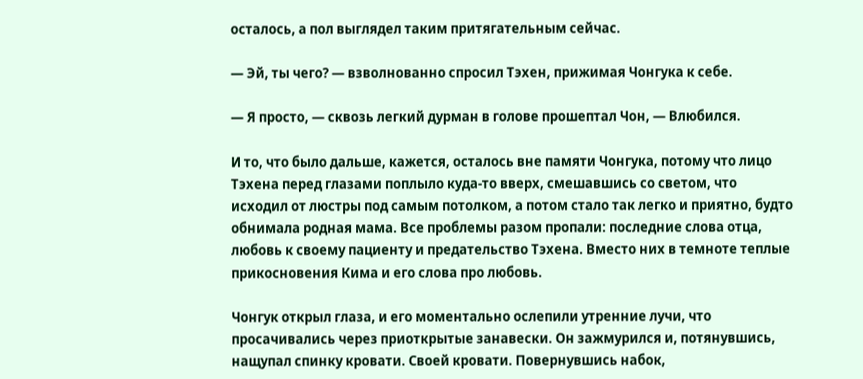осталось, а пол выглядел таким притягательным сейчас.

— Эй, ты чего? — взволнованно спросил Тэхен, прижимая Чонгука к себе.

— Я просто, — сквозь легкий дурман в голове прошептал Чон, — Влюбился.

И то, что было дальше, кажется, осталось вне памяти Чонгука, потому что лицо Тэхена перед глазами поплыло куда-то вверх, смешавшись со светом, что исходил от люстры под самым потолком, а потом стало так легко и приятно, будто обнимала родная мама. Все проблемы разом пропали: последние слова отца, любовь к своему пациенту и предательство Тэхена. Вместо них в темноте теплые прикосновения Кима и его слова про любовь.

Чонгук открыл глаза, и его моментально ослепили утренние лучи, что просачивались через приоткрытые занавески. Он зажмурился и, потянувшись, нащупал спинку кровати. Своей кровати. Повернувшись набок,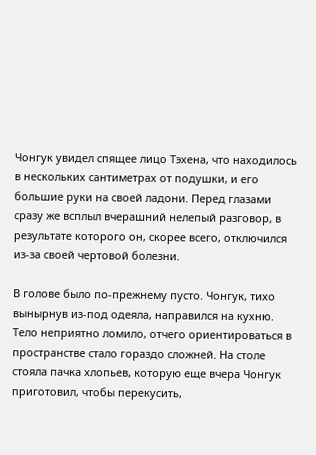Чонгук увидел спящее лицо Тэхена, что находилось в нескольких сантиметрах от подушки, и его большие руки на своей ладони. Перед глазами сразу же всплыл вчерашний нелепый разговор, в результате которого он, скорее всего, отключился из-за своей чертовой болезни.

В голове было по-прежнему пусто. Чонгук, тихо вынырнув из-под одеяла, направился на кухню. Тело неприятно ломило, отчего ориентироваться в пространстве стало гораздо сложней. На столе стояла пачка хлопьев, которую еще вчера Чонгук приготовил, чтобы перекусить,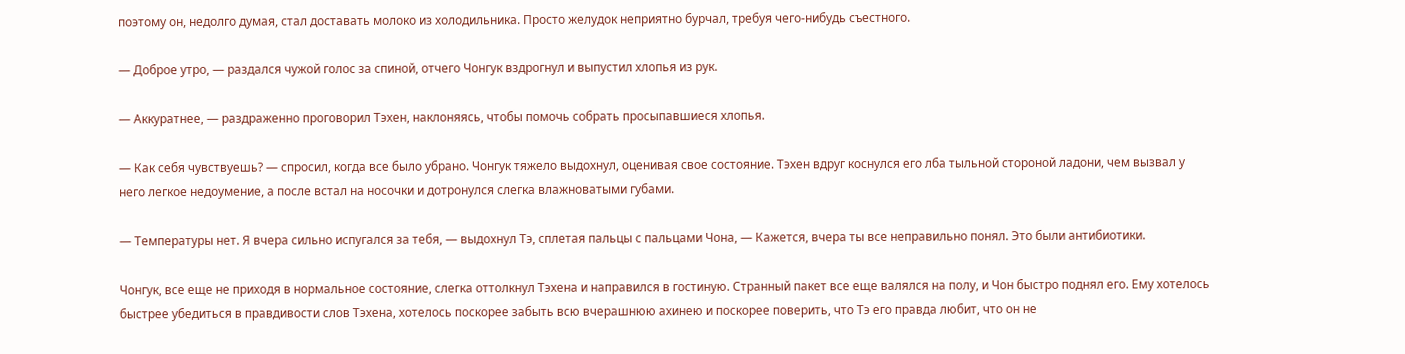поэтому он, недолго думая, стал доставать молоко из холодильника. Просто желудок неприятно бурчал, требуя чего-нибудь съестного.

— Доброе утро, — раздался чужой голос за спиной, отчего Чонгук вздрогнул и выпустил хлопья из рук.

— Аккуратнее, — раздраженно проговорил Тэхен, наклоняясь, чтобы помочь собрать просыпавшиеся хлопья.

— Как себя чувствуешь? — спросил, когда все было убрано. Чонгук тяжело выдохнул, оценивая свое состояние. Тэхен вдруг коснулся его лба тыльной стороной ладони, чем вызвал у него легкое недоумение, а после встал на носочки и дотронулся слегка влажноватыми губами.

— Температуры нет. Я вчера сильно испугался за тебя, — выдохнул Тэ, сплетая пальцы с пальцами Чона, — Кажется, вчера ты все неправильно понял. Это были антибиотики.

Чонгук, все еще не приходя в нормальное состояние, слегка оттолкнул Тэхена и направился в гостиную. Странный пакет все еще валялся на полу, и Чон быстро поднял его. Ему хотелось быстрее убедиться в правдивости слов Тэхена, хотелось поскорее забыть всю вчерашнюю ахинею и поскорее поверить, что Тэ его правда любит, что он не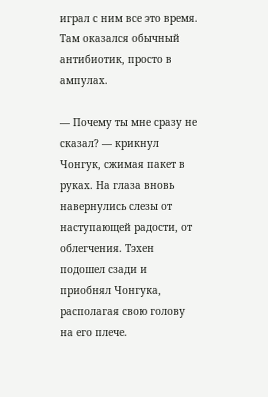играл с ним все это время. Там оказался обычный антибиотик, просто в ампулах.

— Почему ты мне сразу не сказал? — крикнул Чонгук, сжимая пакет в руках. На глаза вновь навернулись слезы от наступающей радости, от облегчения. Тэхен подошел сзади и приобнял Чонгука, располагая свою голову на его плече.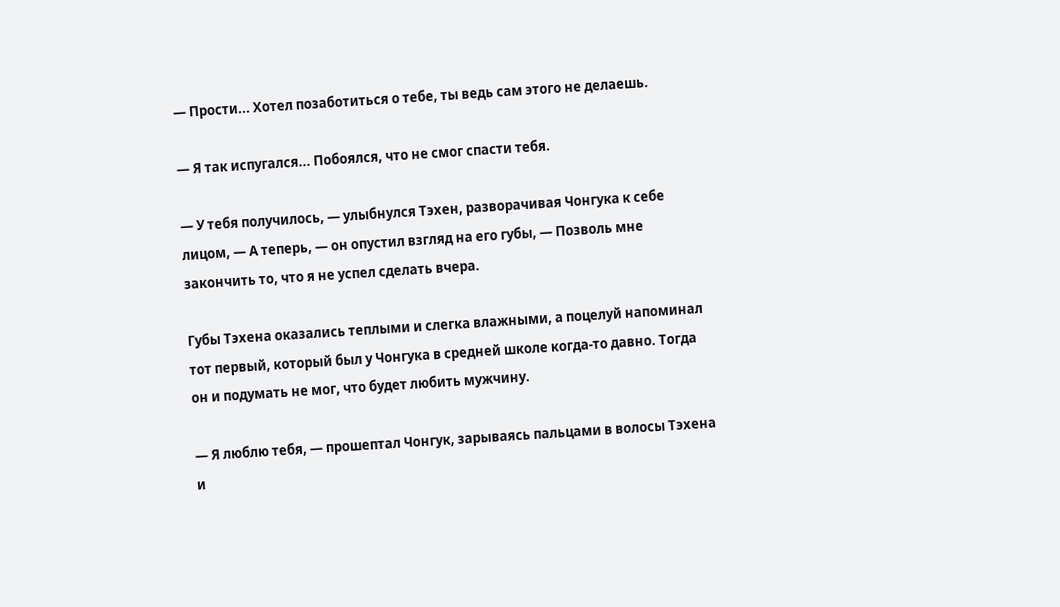— Прости... Хотел позаботиться о тебе, ты ведь сам этого не делаешь.

— Я так испугался... Побоялся, что не смог спасти тебя.

— У тебя получилось, — улыбнулся Тэхен, разворачивая Чонгука к себе лицом, — А теперь, — он опустил взгляд на его губы, — Позволь мне закончить то, что я не успел сделать вчера.

Губы Тэхена оказались теплыми и слегка влажными, а поцелуй напоминал тот первый, который был у Чонгука в средней школе когда-то давно. Тогда он и подумать не мог, что будет любить мужчину.

— Я люблю тебя, — прошептал Чонгук, зарываясь пальцами в волосы Тэхена и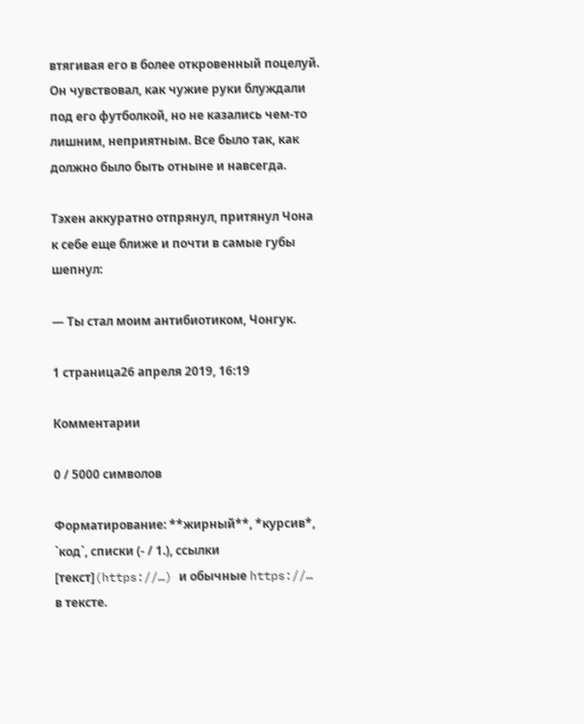втягивая его в более откровенный поцелуй. Он чувствовал, как чужие руки блуждали под его футболкой, но не казались чем-то лишним, неприятным. Все было так, как должно было быть отныне и навсегда.

Тэхен аккуратно отпрянул, притянул Чона к себе еще ближе и почти в самые губы шепнул:

— Ты стал моим антибиотиком, Чонгук.

1 страница26 апреля 2019, 16:19

Комментарии

0 / 5000 символов

Форматирование: **жирный**, *курсив*, `код`, списки (- / 1.), ссылки [текст](https://…) и обычные https://… в тексте.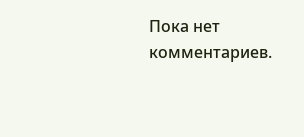Пока нет комментариев.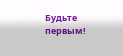Будьте первым!